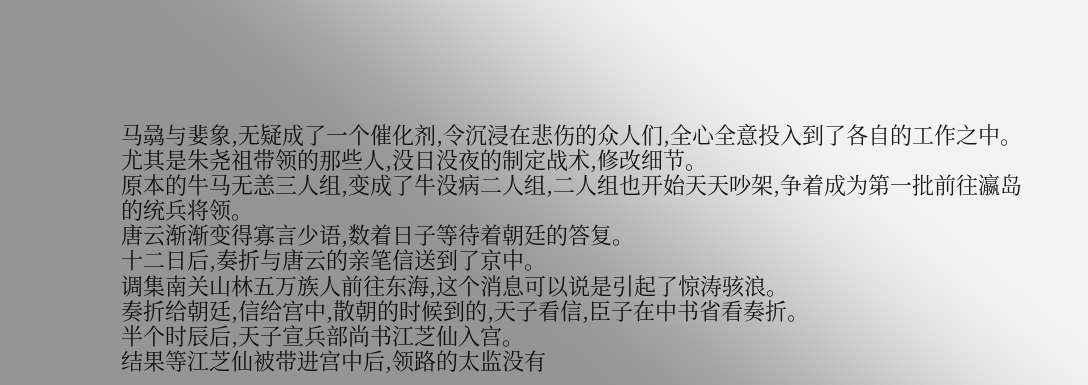马骉与婓象,无疑成了一个催化剂,令沉浸在悲伤的众人们,全心全意投入到了各自的工作之中。
尤其是朱尧祖带领的那些人,没日没夜的制定战术,修改细节。
原本的牛马无恙三人组,变成了牛没病二人组,二人组也开始天天吵架,争着成为第一批前往瀛岛的统兵将领。
唐云渐渐变得寡言少语,数着日子等待着朝廷的答复。
十二日后,奏折与唐云的亲笔信送到了京中。
调集南关山林五万族人前往东海,这个消息可以说是引起了惊涛骇浪。
奏折给朝廷,信给宫中,散朝的时候到的,天子看信,臣子在中书省看奏折。
半个时辰后,天子宣兵部尚书江芝仙入宫。
结果等江芝仙被带进宫中后,领路的太监没有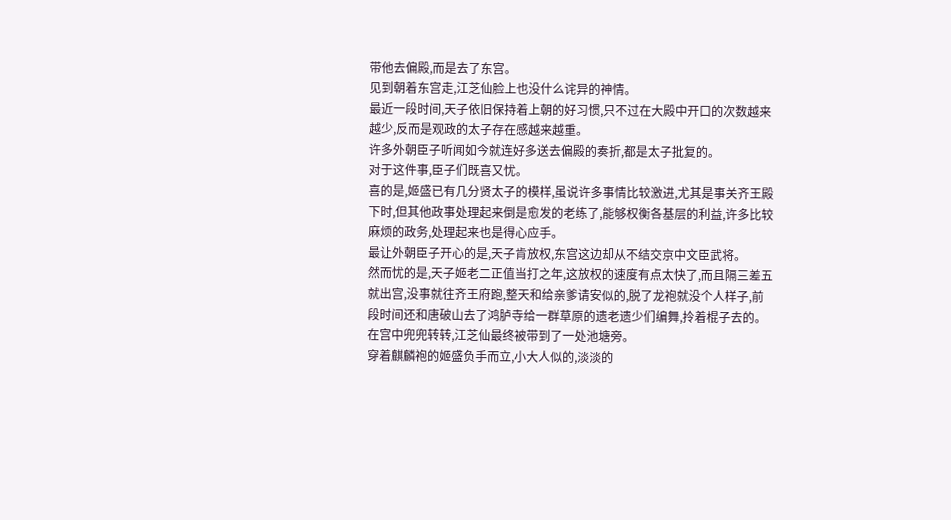带他去偏殿,而是去了东宫。
见到朝着东宫走,江芝仙脸上也没什么诧异的神情。
最近一段时间,天子依旧保持着上朝的好习惯,只不过在大殿中开口的次数越来越少,反而是观政的太子存在感越来越重。
许多外朝臣子听闻如今就连好多送去偏殿的奏折,都是太子批复的。
对于这件事,臣子们既喜又忧。
喜的是,姬盛已有几分贤太子的模样,虽说许多事情比较激进,尤其是事关齐王殿下时,但其他政事处理起来倒是愈发的老练了,能够权衡各基层的利益,许多比较麻烦的政务,处理起来也是得心应手。
最让外朝臣子开心的是,天子肯放权,东宫这边却从不结交京中文臣武将。
然而忧的是,天子姬老二正值当打之年,这放权的速度有点太快了,而且隔三差五就出宫,没事就往齐王府跑,整天和给亲爹请安似的,脱了龙袍就没个人样子,前段时间还和唐破山去了鸿胪寺给一群草原的遗老遗少们编舞,拎着棍子去的。
在宫中兜兜转转,江芝仙最终被带到了一处池塘旁。
穿着麒麟袍的姬盛负手而立,小大人似的,淡淡的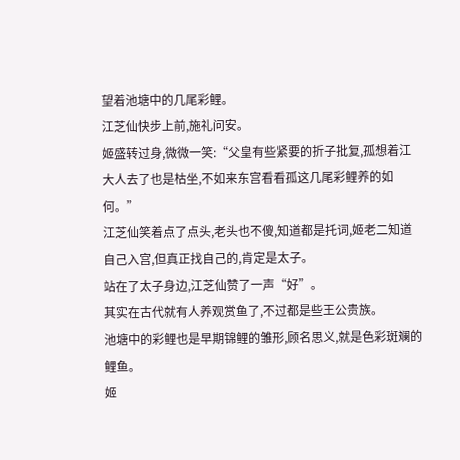望着池塘中的几尾彩鲤。
江芝仙快步上前,施礼问安。
姬盛转过身,微微一笑:“父皇有些紧要的折子批复,孤想着江大人去了也是枯坐,不如来东宫看看孤这几尾彩鲤养的如何。”
江芝仙笑着点了点头,老头也不傻,知道都是托词,姬老二知道自己入宫,但真正找自己的,肯定是太子。
站在了太子身边,江芝仙赞了一声“好”。
其实在古代就有人养观赏鱼了,不过都是些王公贵族。
池塘中的彩鲤也是早期锦鲤的雏形,顾名思义,就是色彩斑斓的鲤鱼。
姬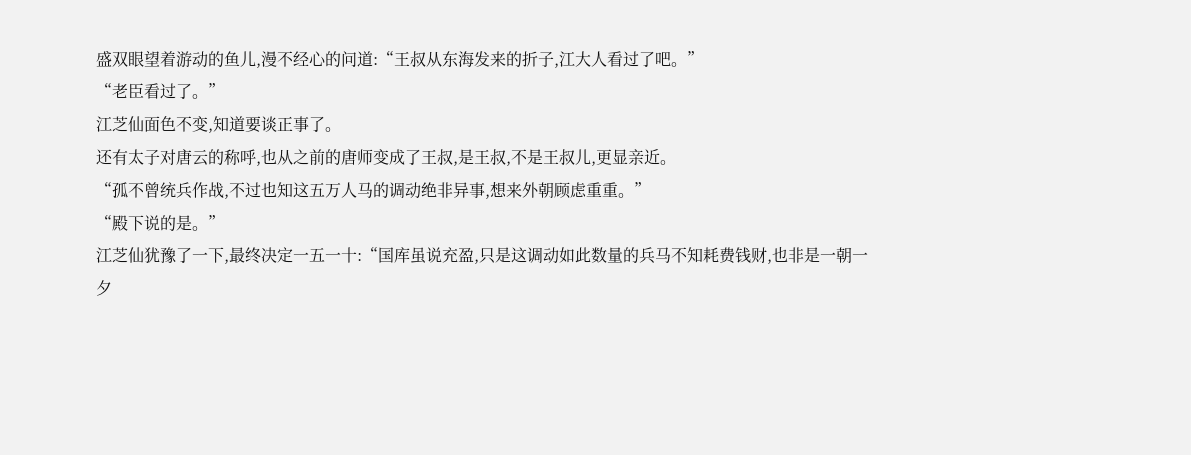盛双眼望着游动的鱼儿,漫不经心的问道:“王叔从东海发来的折子,江大人看过了吧。”
“老臣看过了。”
江芝仙面色不变,知道要谈正事了。
还有太子对唐云的称呼,也从之前的唐师变成了王叔,是王叔,不是王叔儿,更显亲近。
“孤不曾统兵作战,不过也知这五万人马的调动绝非异事,想来外朝顾虑重重。”
“殿下说的是。”
江芝仙犹豫了一下,最终决定一五一十:“国库虽说充盈,只是这调动如此数量的兵马不知耗费钱财,也非是一朝一夕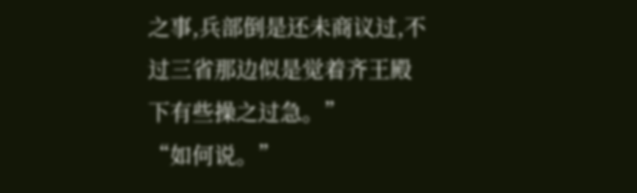之事,兵部倒是还未商议过,不过三省那边似是觉着齐王殿下有些操之过急。”
“如何说。”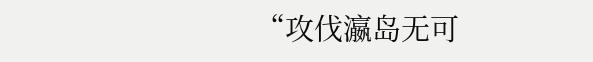“攻伐瀛岛无可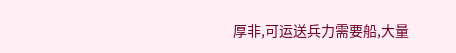厚非,可运送兵力需要船,大量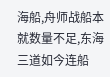海船,舟师战船本就数量不足,东海三道如今连船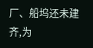厂、船坞还未建齐,为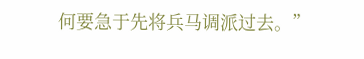何要急于先将兵马调派过去。”